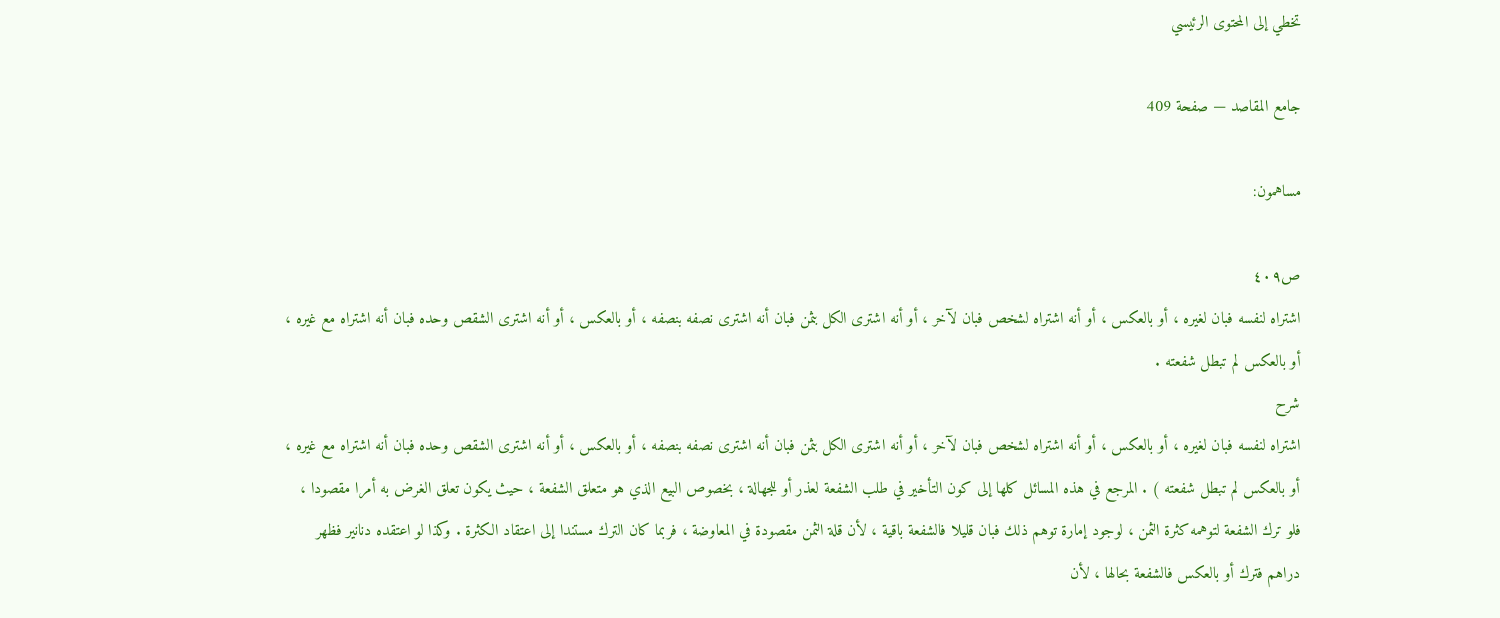تخطي إلى المحتوى الرئيسي

جامع المقاصد — صفحة 409

مساهمون:

ص٤٠٩
اشتراه لنفسه فبان لغيره ، أو بالعكس ، أو أنه اشتراه لشخص فبان لآخر ، أو أنه اشترى الكل بثمن فبان أنه اشترى نصفه بنصفه ، أو بالعكس ، أو أنه اشترى الشقص وحده فبان أنه اشتراه مع غيره ، أو بالعكس لم تبطل شفعته .
شرح
اشتراه لنفسه فبان لغيره ، أو بالعكس ، أو أنه اشتراه لشخص فبان لآخر ، أو أنه اشترى الكل بثمن فبان أنه اشترى نصفه بنصفه ، أو بالعكس ، أو أنه اشترى الشقص وحده فبان أنه اشتراه مع غيره ، أو بالعكس لم تبطل شفعته ) . المرجع في هذه المسائل كلها إلى كون التأخير في طلب الشفعة لعذر أو للجهالة ، بخصوص البيع الذي هو متعلق الشفعة ، حيث يكون تعلق الغرض به أمرا مقصودا ، فلو ترك الشفعة لتوهمه كثرة الثمن ، لوجود إمارة توهم ذلك فبان قليلا فالشفعة باقية ، لأن قلة الثمن مقصودة في المعاوضة ، فربما كان الترك مستندا إلى اعتقاد الكثرة . وكذا لو اعتقده دنانير فظهر دراهم فترك أو بالعكس فالشفعة بحالها ، لأن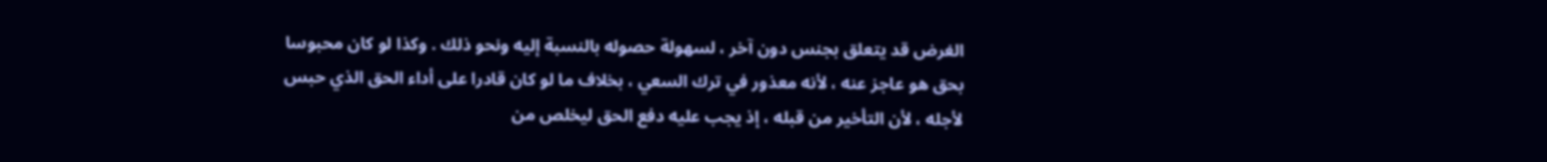الغرض قد يتعلق بجنس دون آخر ، لسهولة حصوله بالنسبة إليه ونحو ذلك . وكذا لو كان محبوسا بحق هو عاجز عنه ، لأنه معذور في ترك السعي ، بخلاف ما لو كان قادرا على أداء الحق الذي حبس لأجله ، لأن التأخير من قبله ، إذ يجب عليه دفع الحق ليخلص من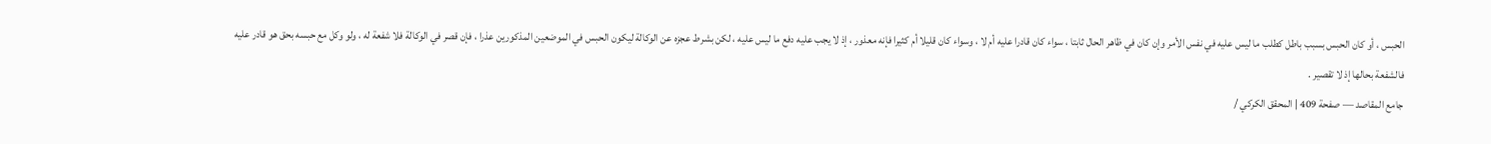الحبس ، أو كان الحبس بسبب باطل كطلب ما ليس عليه في نفس الأمر وإن كان في ظاهر الحال ثابتا ، سواء كان قادرا عليه أم لا ، وسواء كان قليلا أم كثيرا فإنه معذور ، إذ لا يجب عليه دفع ما ليس عليه ، لكن بشرط عجزه عن الوكالة ليكون الحبس في الموضعين المذكورين عذرا ، فإن قصر في الوكالة فلا شفعة له ، ولو وكل مع حبسه بحق هو قادر عليه فالشفعة بحالها إذ لا تقصير .
جامع المقاصد — صفحة 409 | المحقق الكركي /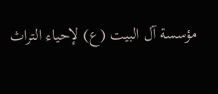مؤسسة آل البيت (ع) لإحياء التراث